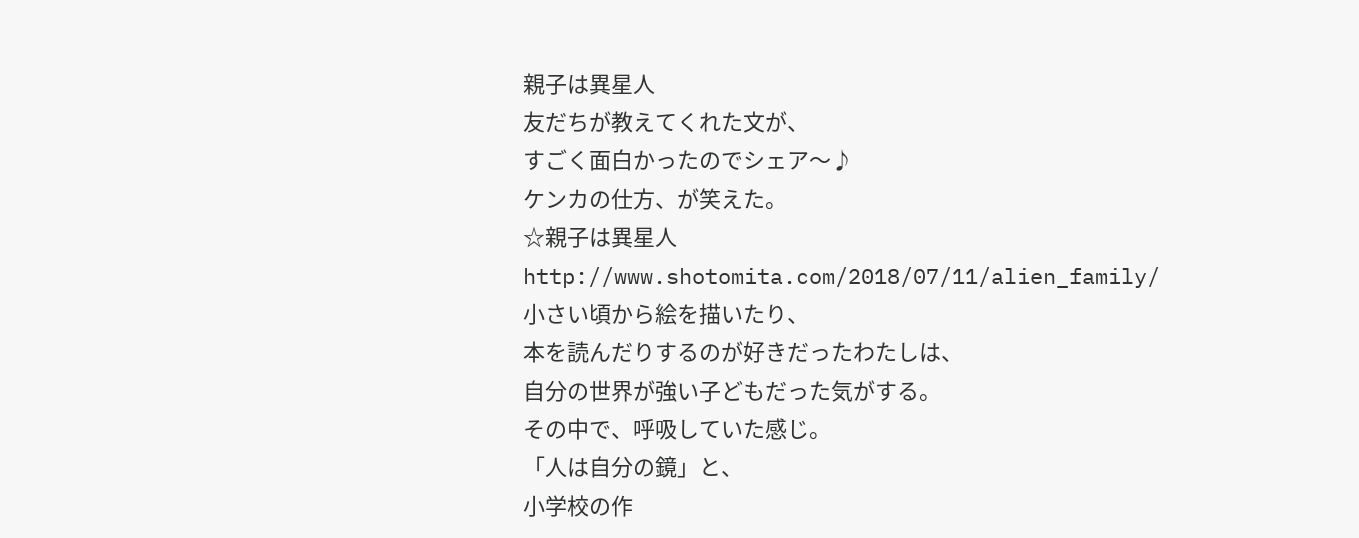親子は異星人
友だちが教えてくれた文が、
すごく面白かったのでシェア〜♪
ケンカの仕方、が笑えた。
☆親子は異星人
http://www.shotomita.com/2018/07/11/alien_family/
小さい頃から絵を描いたり、
本を読んだりするのが好きだったわたしは、
自分の世界が強い子どもだった気がする。
その中で、呼吸していた感じ。
「人は自分の鏡」と、
小学校の作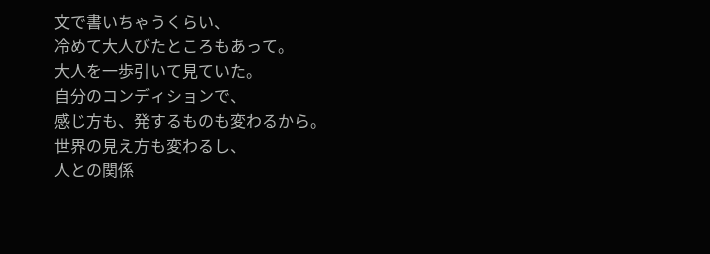文で書いちゃうくらい、
冷めて大人びたところもあって。
大人を一歩引いて見ていた。
自分のコンディションで、
感じ方も、発するものも変わるから。
世界の見え方も変わるし、
人との関係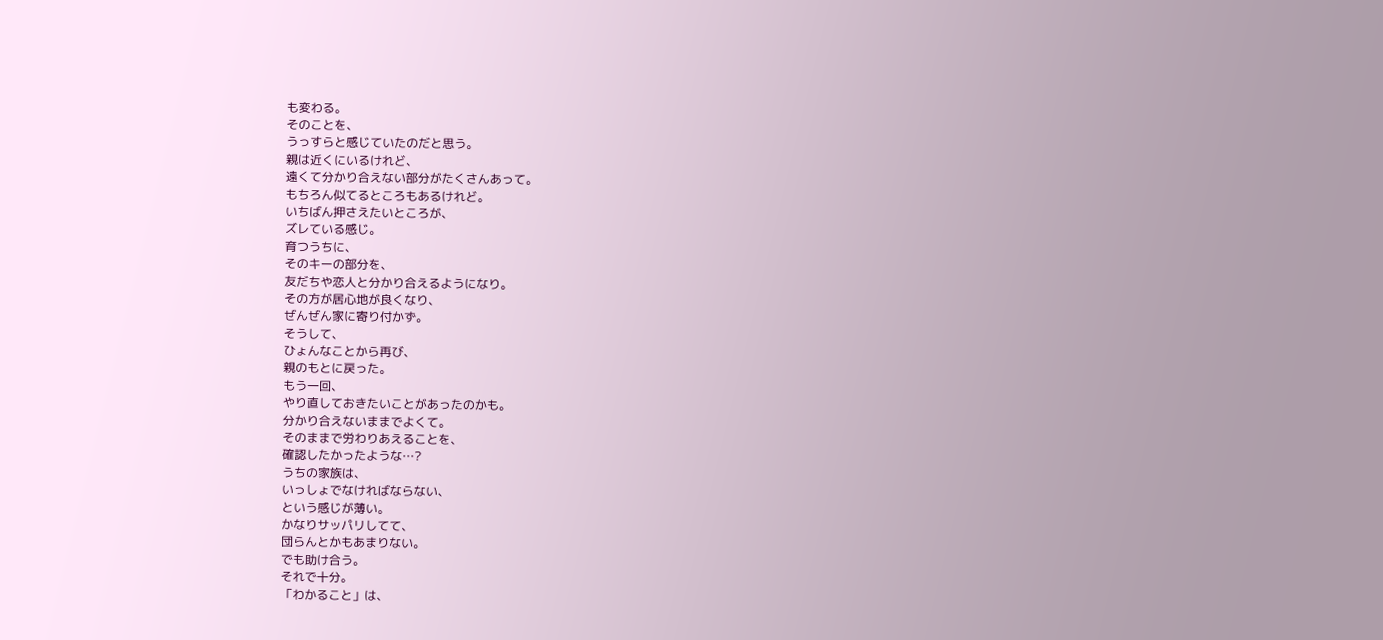も変わる。
そのことを、
うっすらと感じていたのだと思う。
親は近くにいるけれど、
遠くて分かり合えない部分がたくさんあって。
もちろん似てるところもあるけれど。
いちばん押さえたいところが、
ズレている感じ。
育つうちに、
そのキーの部分を、
友だちや恋人と分かり合えるようになり。
その方が居心地が良くなり、
ぜんぜん家に寄り付かず。
そうして、
ひょんなことから再び、
親のもとに戻った。
もう一回、
やり直しておきたいことがあったのかも。
分かり合えないままでよくて。
そのままで労わりあえることを、
確認したかったような…?
うちの家族は、
いっしょでなければならない、
という感じが薄い。
かなりサッパリしてて、
団らんとかもあまりない。
でも助け合う。
それで十分。
「わかること」は、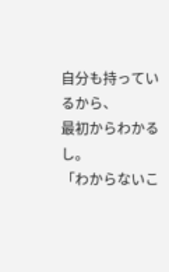自分も持っているから、
最初からわかるし。
「わからないこ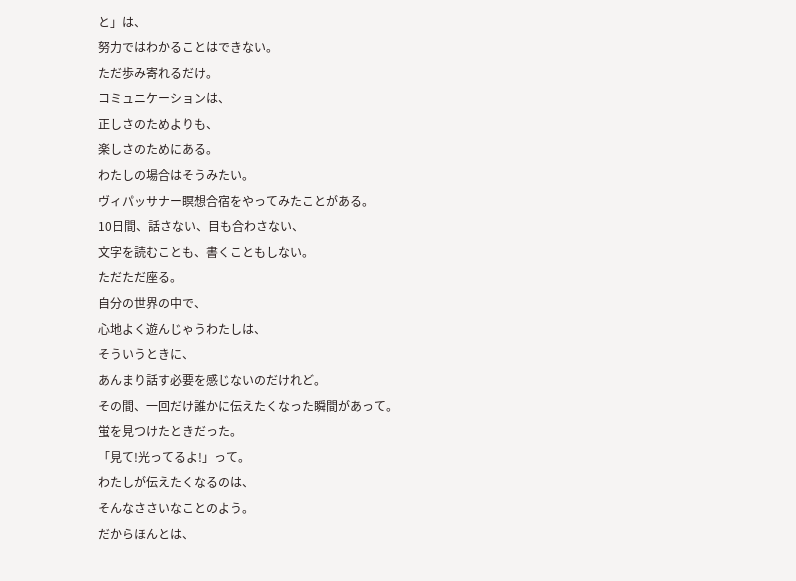と」は、
努力ではわかることはできない。
ただ歩み寄れるだけ。
コミュニケーションは、
正しさのためよりも、
楽しさのためにある。
わたしの場合はそうみたい。
ヴィパッサナー瞑想合宿をやってみたことがある。
10日間、話さない、目も合わさない、
文字を読むことも、書くこともしない。
ただただ座る。
自分の世界の中で、
心地よく遊んじゃうわたしは、
そういうときに、
あんまり話す必要を感じないのだけれど。
その間、一回だけ誰かに伝えたくなった瞬間があって。
蛍を見つけたときだった。
「見て!光ってるよ!」って。
わたしが伝えたくなるのは、
そんなささいなことのよう。
だからほんとは、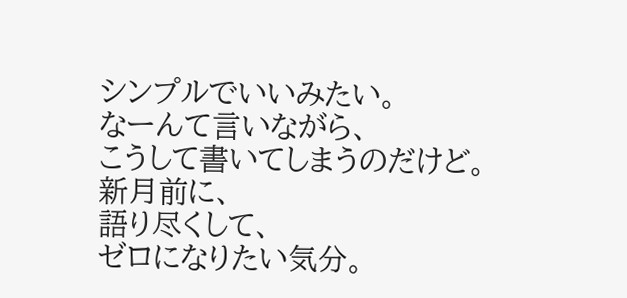シンプルでいいみたい。
なーんて言いながら、
こうして書いてしまうのだけど。
新月前に、
語り尽くして、
ゼロになりたい気分。